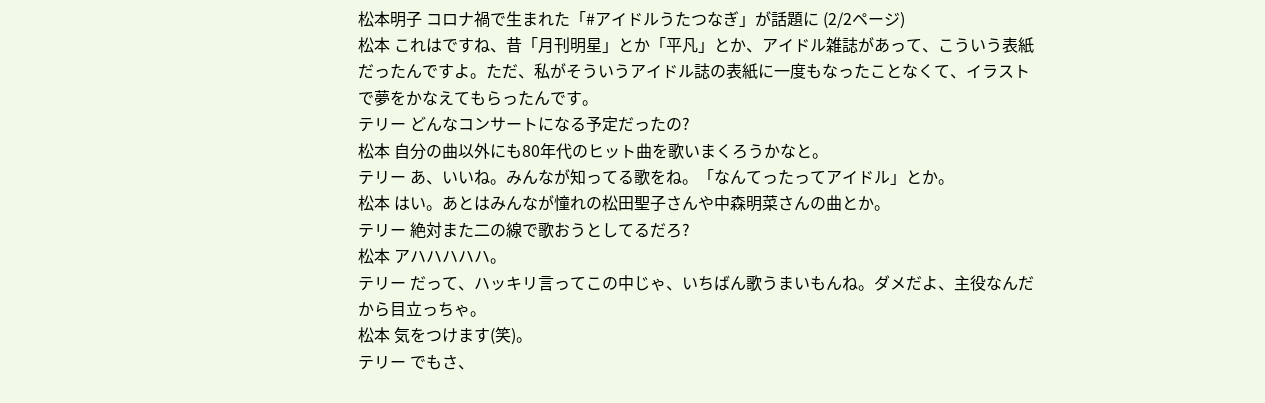松本明子 コロナ禍で生まれた「#アイドルうたつなぎ」が話題に (2/2ページ)
松本 これはですね、昔「月刊明星」とか「平凡」とか、アイドル雑誌があって、こういう表紙だったんですよ。ただ、私がそういうアイドル誌の表紙に一度もなったことなくて、イラストで夢をかなえてもらったんです。
テリー どんなコンサートになる予定だったの?
松本 自分の曲以外にも80年代のヒット曲を歌いまくろうかなと。
テリー あ、いいね。みんなが知ってる歌をね。「なんてったってアイドル」とか。
松本 はい。あとはみんなが憧れの松田聖子さんや中森明菜さんの曲とか。
テリー 絶対また二の線で歌おうとしてるだろ?
松本 アハハハハハ。
テリー だって、ハッキリ言ってこの中じゃ、いちばん歌うまいもんね。ダメだよ、主役なんだから目立っちゃ。
松本 気をつけます(笑)。
テリー でもさ、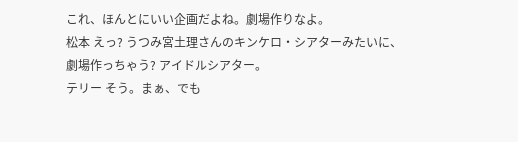これ、ほんとにいい企画だよね。劇場作りなよ。
松本 えっ? うつみ宮土理さんのキンケロ・シアターみたいに、劇場作っちゃう? アイドルシアター。
テリー そう。まぁ、でも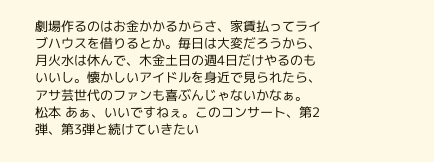劇場作るのはお金かかるからさ、家賃払ってライブハウスを借りるとか。毎日は大変だろうから、月火水は休んで、木金土日の週4日だけやるのもいいし。懐かしいアイドルを身近で見られたら、アサ芸世代のファンも喜ぶんじゃないかなぁ。
松本 あぁ、いいですねぇ。このコンサート、第2弾、第3弾と続けていきたい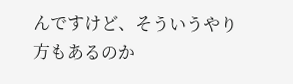んですけど、そういうやり方もあるのか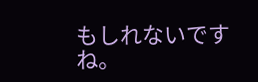もしれないですね。